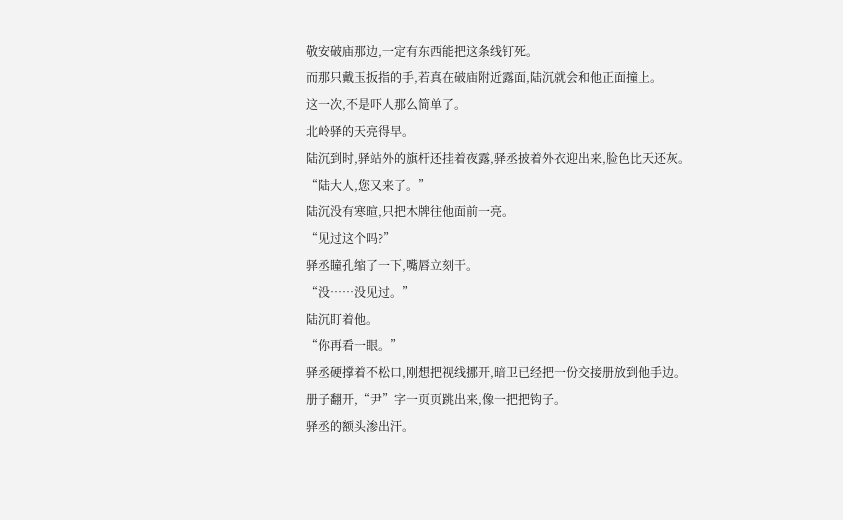敬安破庙那边,一定有东西能把这条线钉死。
而那只戴玉扳指的手,若真在破庙附近露面,陆沉就会和他正面撞上。
这一次,不是吓人那么简单了。
北岭驿的天亮得早。
陆沉到时,驿站外的旗杆还挂着夜露,驿丞披着外衣迎出来,脸色比天还灰。
“陆大人,您又来了。”
陆沉没有寒暄,只把木牌往他面前一亮。
“见过这个吗?”
驿丞瞳孔缩了一下,嘴唇立刻干。
“没……没见过。”
陆沉盯着他。
“你再看一眼。”
驿丞硬撑着不松口,刚想把视线挪开,暗卫已经把一份交接册放到他手边。
册子翻开,“尹”字一页页跳出来,像一把把钩子。
驿丞的额头渗出汗。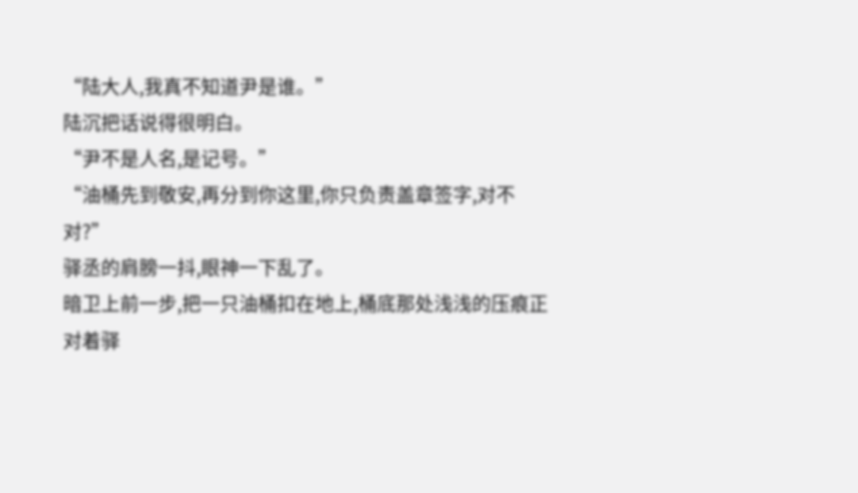“陆大人,我真不知道尹是谁。”
陆沉把话说得很明白。
“尹不是人名,是记号。”
“油桶先到敬安,再分到你这里,你只负责盖章签字,对不对?”
驿丞的肩膀一抖,眼神一下乱了。
暗卫上前一步,把一只油桶扣在地上,桶底那处浅浅的压痕正对着驿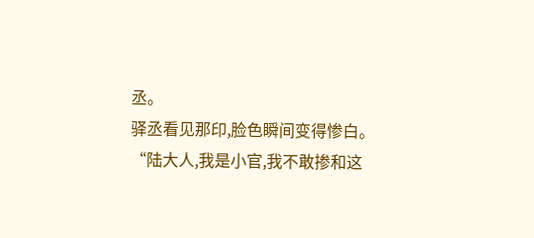丞。
驿丞看见那印,脸色瞬间变得惨白。
“陆大人,我是小官,我不敢掺和这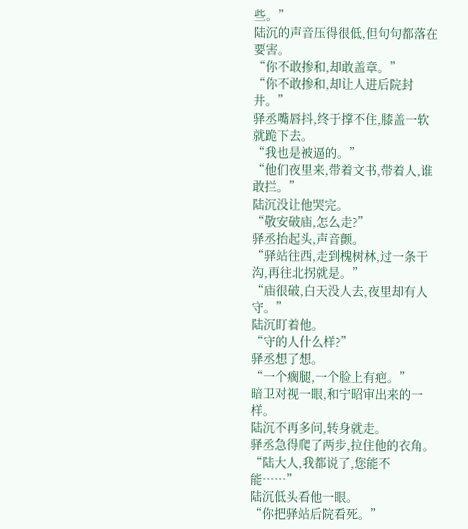些。”
陆沉的声音压得很低,但句句都落在要害。
“你不敢掺和,却敢盖章。”
“你不敢掺和,却让人进后院封井。”
驿丞嘴唇抖,终于撑不住,膝盖一软就跪下去。
“我也是被逼的。”
“他们夜里来,带着文书,带着人,谁敢拦。”
陆沉没让他哭完。
“敬安破庙,怎么走?”
驿丞抬起头,声音颤。
“驿站往西,走到槐树林,过一条干沟,再往北拐就是。”
“庙很破,白天没人去,夜里却有人守。”
陆沉盯着他。
“守的人什么样?”
驿丞想了想。
“一个瘸腿,一个脸上有疤。”
暗卫对视一眼,和宁昭审出来的一样。
陆沉不再多问,转身就走。
驿丞急得爬了两步,拉住他的衣角。
“陆大人,我都说了,您能不能……”
陆沉低头看他一眼。
“你把驿站后院看死。”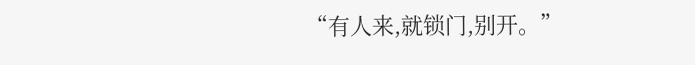“有人来,就锁门,别开。”